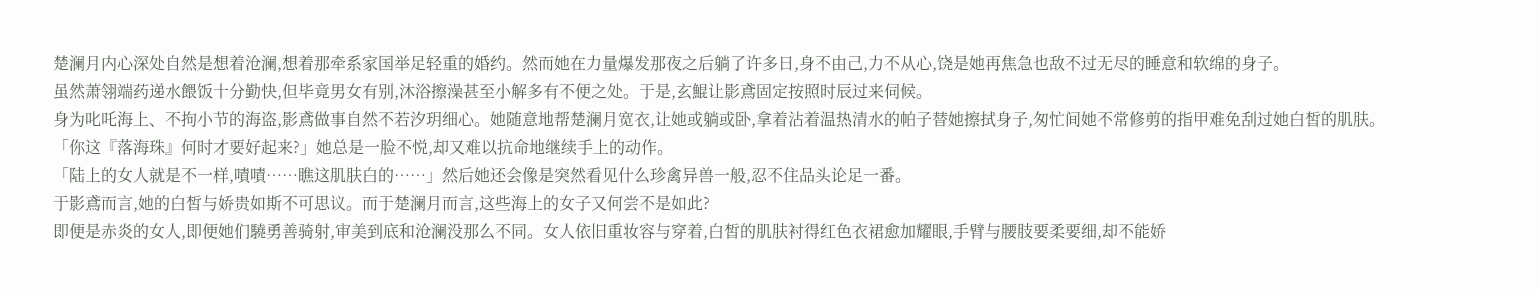楚澜月内心深处自然是想着沧澜,想着那牵系家国举足轻重的婚约。然而她在力量爆发那夜之后躺了许多日,身不由己,力不从心,饶是她再焦急也敌不过无尽的睡意和软绵的身子。
虽然萧翎端药递水餵饭十分勤快,但毕竟男女有别,沐浴擦澡甚至小解多有不便之处。于是,玄鯤让影鳶固定按照时辰过来伺候。
身为叱吒海上、不拘小节的海盗,影鳶做事自然不若汐玥细心。她随意地帮楚澜月宽衣,让她或躺或卧,拿着沾着温热清水的帕子替她擦拭身子,匆忙间她不常修剪的指甲难免刮过她白皙的肌肤。
「你这『落海珠』何时才要好起来?」她总是一脸不悦,却又难以抗命地继续手上的动作。
「陆上的女人就是不一样,嘖嘖……瞧这肌肤白的……」然后她还会像是突然看见什么珍禽异兽一般,忍不住品头论足一番。
于影鳶而言,她的白皙与娇贵如斯不可思议。而于楚澜月而言,这些海上的女子又何尝不是如此?
即便是赤炎的女人,即便她们驍勇善骑射,审美到底和沧澜没那么不同。女人依旧重妆容与穿着,白皙的肌肤衬得红色衣裙愈加耀眼,手臂与腰肢要柔要细,却不能娇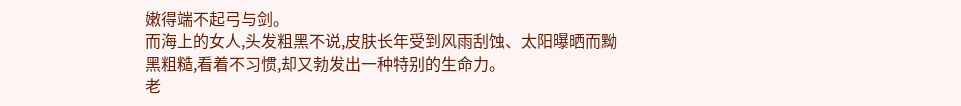嫩得端不起弓与剑。
而海上的女人,头发粗黑不说,皮肤长年受到风雨刮蚀、太阳曝晒而黝黑粗糙,看着不习惯,却又勃发出一种特别的生命力。
老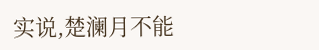实说,楚澜月不能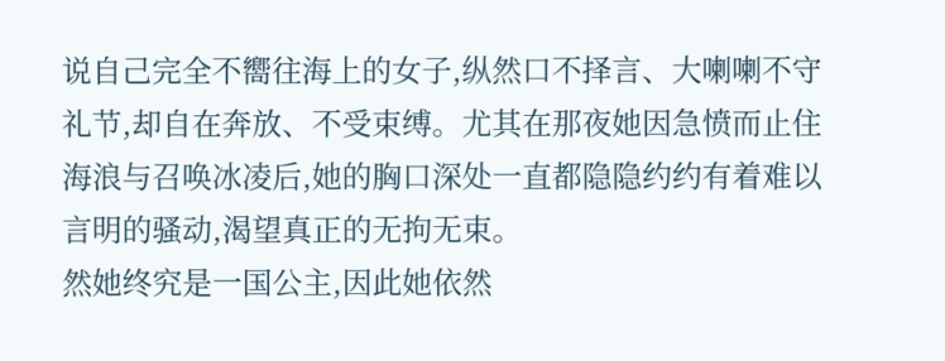说自己完全不嚮往海上的女子,纵然口不择言、大喇喇不守礼节,却自在奔放、不受束缚。尤其在那夜她因急愤而止住海浪与召唤冰凌后,她的胸口深处一直都隐隐约约有着难以言明的骚动,渴望真正的无拘无束。
然她终究是一国公主,因此她依然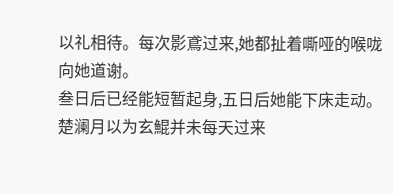以礼相待。每次影鳶过来,她都扯着嘶哑的喉咙向她道谢。
叁日后已经能短暂起身,五日后她能下床走动。楚澜月以为玄鯤并未每天过来